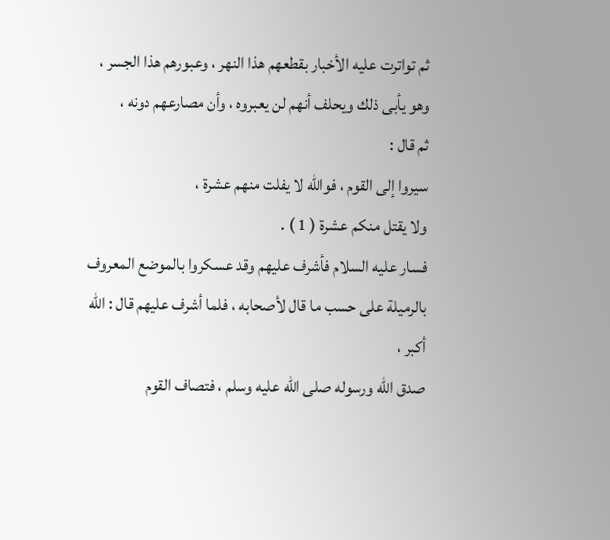ثم تواترت عليه الأخبار بقطعهم هذا النهر ، وعبورهم هذا الجسر ،
وهو يأبى ذلك ويحلف أنهم لن يعبروه ، وأن مصارعهم دونه ،
ثم قال :
سيروا إلى القوم ، فوالله لا يفلت منهم عشرة ،
ولا يقتل منكم عشرة ( 1 ) .
فسار عليه السلام فأشرف عليهم وقد عسكروا بالموضع المعروف
بالرميلة على حسب ما قال لأصحابه ، فلما أشرف عليهم قال : الله أكبر ،
صدق الله ورسوله صلى الله عليه وسلم ، فتصاف القوم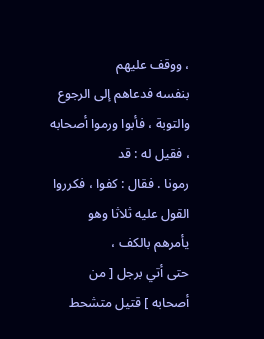، ووقف عليهم
بنفسه فدعاهم إلى الرجوع والتوبة ، فأبوا ورموا أصحابه ، فقيل له : قد
رمونا . فقال : كفوا ، فكرروا القول عليه ثلاثا وهو يأمرهم بالكف ،
حتى أتي برجل [ من أصحابه ] قتيل متشحط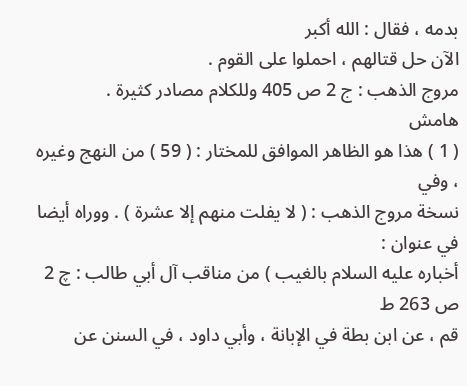بدمه ، فقال : الله أكبر
الآن حل قتالهم ، احملوا على القوم .
مروج الذهب : ج 2 ص 405 وللكلام مصادر كثيرة .
هامش
( 1 ) هذا هو الظاهر الموافق للمختار : ( 59 ) من النهج وغيره ، وفي
نسخة مروج الذهب : ( لا يفلت منهم إلا عشرة ) . ووراه أيضا في عنوان :
أخباره عليه السلام بالغيب ) من مناقب آل أبي طالب : چ 2 ص 263 ط
قم ، عن ابن بطة في الإبانة ، وأبي داود ، في السنن عن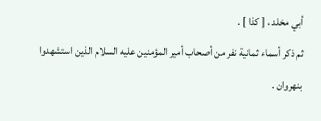أبي مخلد ، [ كذا ] .
ثم ذكر أسماء ثمانية نفر من أصحاب أمير المؤمنين عليه السلام الذين استشهدوا
بنهروان .